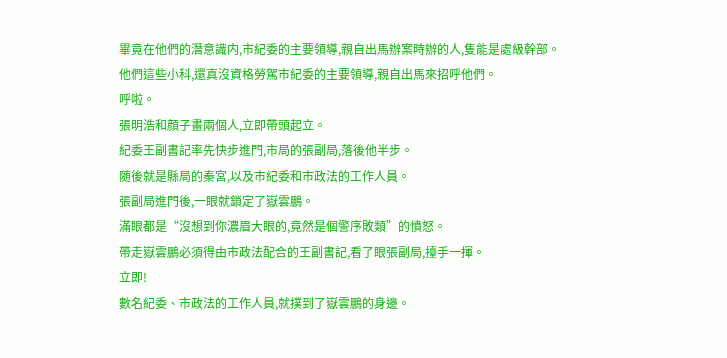畢竟在他們的潛意識内,市紀委的主要領導,親自出馬辦案時辦的人,隻能是處級幹部。
他們這些小科,還真沒資格勞駕市紀委的主要領導,親自出馬來招呼他們。
呼啦。
張明浩和顔子畫兩個人,立即帶頭起立。
紀委王副書記率先快步進門,市局的張副局,落後他半步。
随後就是縣局的秦宮,以及市紀委和市政法的工作人員。
張副局進門後,一眼就鎖定了嶽雲鵬。
滿眼都是“沒想到你濃眉大眼的,竟然是個警序敗類”的憤怒。
帶走嶽雲鵬必須得由市政法配合的王副書記,看了眼張副局,擡手一揮。
立即!
數名紀委、市政法的工作人員,就撲到了嶽雲鵬的身邊。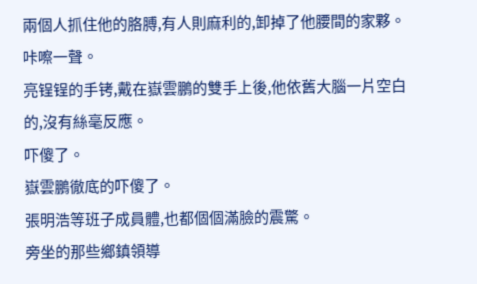兩個人抓住他的胳膊,有人則麻利的,卸掉了他腰間的家夥。
咔嚓一聲。
亮锃锃的手铐,戴在嶽雲鵬的雙手上後,他依舊大腦一片空白的,沒有絲毫反應。
吓傻了。
嶽雲鵬徹底的吓傻了。
張明浩等班子成員體,也都個個滿臉的震驚。
旁坐的那些鄉鎮領導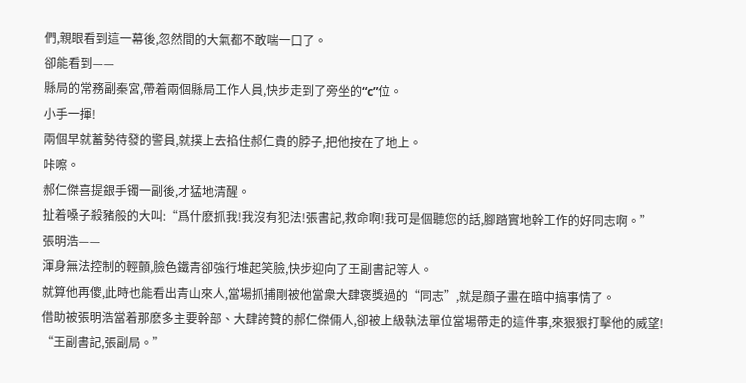們,親眼看到這一幕後,忽然間的大氣都不敢喘一口了。
卻能看到——
縣局的常務副秦宮,帶着兩個縣局工作人員,快步走到了旁坐的“c”位。
小手一揮!
兩個早就蓄勢待發的警員,就撲上去掐住郝仁貴的脖子,把他按在了地上。
咔嚓。
郝仁傑喜提銀手镯一副後,才猛地清醒。
扯着嗓子殺豬般的大叫:“爲什麽抓我!我沒有犯法!張書記,救命啊!我可是個聽您的話,腳踏實地幹工作的好同志啊。”
張明浩——
渾身無法控制的輕顫,臉色鐵青卻強行堆起笑臉,快步迎向了王副書記等人。
就算他再傻,此時也能看出青山來人,當場抓捕剛被他當衆大肆褒獎過的“同志”,就是顔子畫在暗中搞事情了。
借助被張明浩當着那麽多主要幹部、大肆誇贊的郝仁傑倆人,卻被上級執法單位當場帶走的這件事,來狠狠打擊他的威望!
“王副書記,張副局。”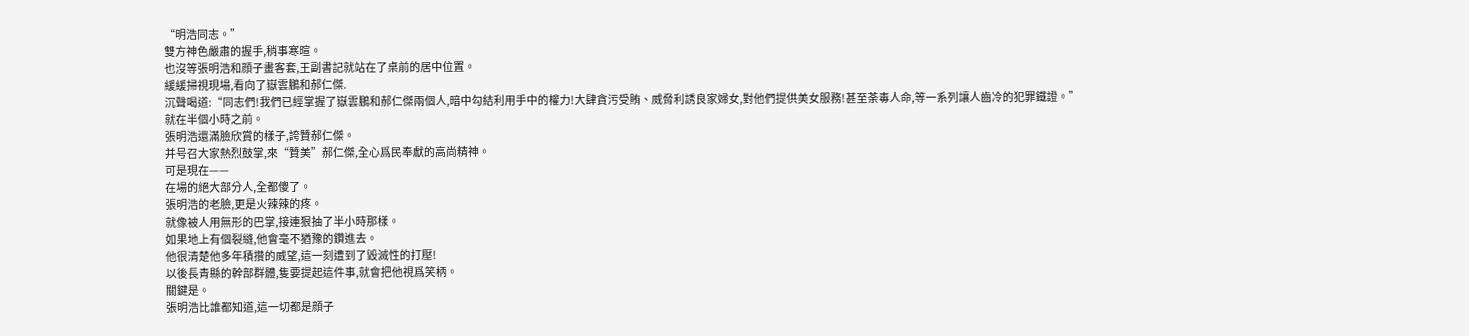“明浩同志。”
雙方神色嚴肅的握手,稍事寒暄。
也沒等張明浩和顔子畫客套,王副書記就站在了桌前的居中位置。
緩緩掃視現場,看向了嶽雲鵬和郝仁傑.
沉聲喝道:“同志們!我們已經掌握了嶽雲鵬和郝仁傑兩個人,暗中勾結利用手中的權力!大肆貪污受賄、威脅利誘良家婦女,對他們提供美女服務!甚至荼毒人命,等一系列讓人齒冷的犯罪鐵證。”
就在半個小時之前。
張明浩還滿臉欣賞的樣子,誇贊郝仁傑。
并号召大家熱烈鼓掌,來“贊美”郝仁傑,全心爲民奉獻的高尚精神。
可是現在——
在場的絕大部分人,全都傻了。
張明浩的老臉,更是火辣辣的疼。
就像被人用無形的巴掌,接連狠抽了半小時那樣。
如果地上有個裂縫,他會毫不猶豫的鑽進去。
他很清楚他多年積攢的威望,這一刻遭到了毀滅性的打壓!
以後長青縣的幹部群體,隻要提起這件事,就會把他視爲笑柄。
關鍵是。
張明浩比誰都知道,這一切都是顔子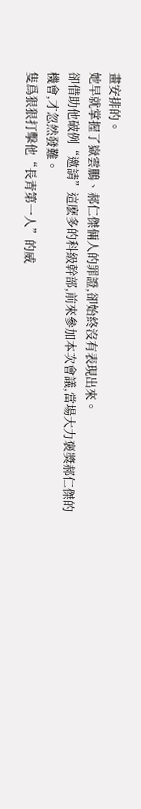畫安排的。
她早就掌握了嶽雲鵬、郝仁傑倆人的罪證,卻始終沒有表現出來。
卻借助他破例“邀請”這麽多的科級幹部,前來參加本次會議,當場大力褒獎郝仁傑的機會,才忽然發難。
隻爲狠狠打擊他“長青第一人”的威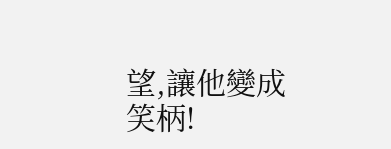望,讓他變成笑柄!